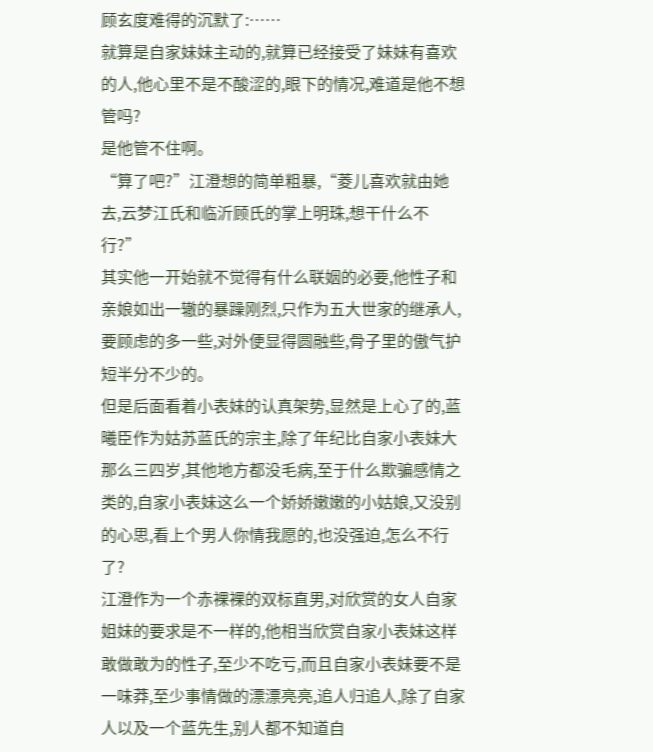顾玄度难得的沉默了:……
就算是自家妹妹主动的,就算已经接受了妹妹有喜欢的人,他心里不是不酸涩的,眼下的情况,难道是他不想管吗?
是他管不住啊。
“算了吧?”江澄想的简单粗暴,“菱儿喜欢就由她去,云梦江氏和临沂顾氏的掌上明珠,想干什么不行?”
其实他一开始就不觉得有什么联姻的必要,他性子和亲娘如出一辙的暴躁刚烈,只作为五大世家的继承人,要顾虑的多一些,对外便显得圆融些,骨子里的傲气护短半分不少的。
但是后面看着小表妹的认真架势,显然是上心了的,蓝曦臣作为姑苏蓝氏的宗主,除了年纪比自家小表妹大那么三四岁,其他地方都没毛病,至于什么欺骗感情之类的,自家小表妹这么一个娇娇嫩嫩的小姑娘,又没别的心思,看上个男人你情我愿的,也没强迫,怎么不行了?
江澄作为一个赤裸裸的双标直男,对欣赏的女人自家姐妹的要求是不一样的,他相当欣赏自家小表妹这样敢做敢为的性子,至少不吃亏,而且自家小表妹要不是一味莽,至少事情做的漂漂亮亮,追人归追人,除了自家人以及一个蓝先生,别人都不知道自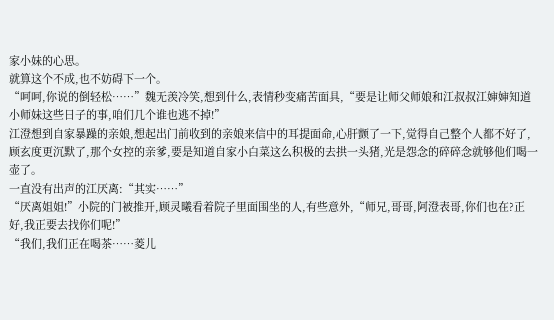家小妹的心思。
就算这个不成,也不妨碍下一个。
“呵呵,你说的倒轻松……”魏无羡冷笑,想到什么,表情秒变痛苦面具,“要是让师父师娘和江叔叔江婶婶知道小师妹这些日子的事,咱们几个谁也逃不掉!”
江澄想到自家暴躁的亲娘,想起出门前收到的亲娘来信中的耳提面命,心肝颤了一下,觉得自己整个人都不好了,顾玄度更沉默了,那个女控的亲爹,要是知道自家小白菜这么积极的去拱一头猪,光是怨念的碎碎念就够他们喝一壶了。
一直没有出声的江厌离:“其实……”
“厌离姐姐!”小院的门被推开,顾灵曦看着院子里面围坐的人,有些意外,“师兄,哥哥,阿澄表哥,你们也在?正好,我正要去找你们呢!”
“我们,我们正在喝茶……菱儿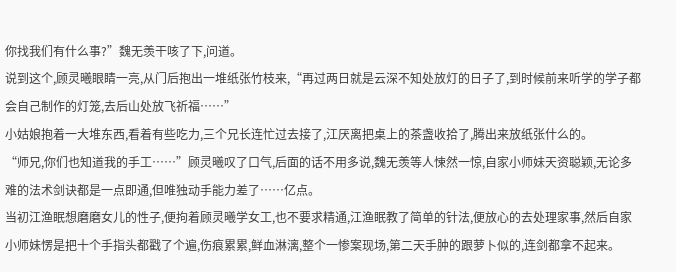你找我们有什么事?”魏无羡干咳了下,问道。
说到这个,顾灵曦眼睛一亮,从门后抱出一堆纸张竹枝来,“再过两日就是云深不知处放灯的日子了,到时候前来听学的学子都会自己制作的灯笼,去后山处放飞祈福……”
小姑娘抱着一大堆东西,看着有些吃力,三个兄长连忙过去接了,江厌离把桌上的茶盏收拾了,腾出来放纸张什么的。
“师兄,你们也知道我的手工……”顾灵曦叹了口气,后面的话不用多说,魏无羡等人悚然一惊,自家小师妹天资聪颖,无论多难的法术剑诀都是一点即通,但唯独动手能力差了……亿点。
当初江渔眠想磨磨女儿的性子,便拘着顾灵曦学女工,也不要求精通,江渔眠教了简单的针法,便放心的去处理家事,然后自家小师妹愣是把十个手指头都戳了个遍,伤痕累累,鲜血淋漓,整个一惨案现场,第二天手肿的跟萝卜似的,连剑都拿不起来。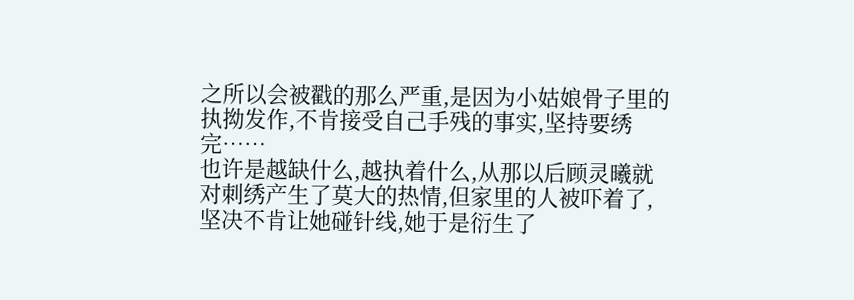之所以会被戳的那么严重,是因为小姑娘骨子里的执拗发作,不肯接受自己手残的事实,坚持要绣完……
也许是越缺什么,越执着什么,从那以后顾灵曦就对刺绣产生了莫大的热情,但家里的人被吓着了,坚决不肯让她碰针线,她于是衍生了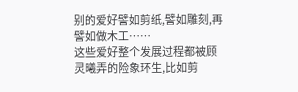别的爱好譬如剪纸,譬如雕刻,再譬如做木工……
这些爱好整个发展过程都被顾灵曦弄的险象环生,比如剪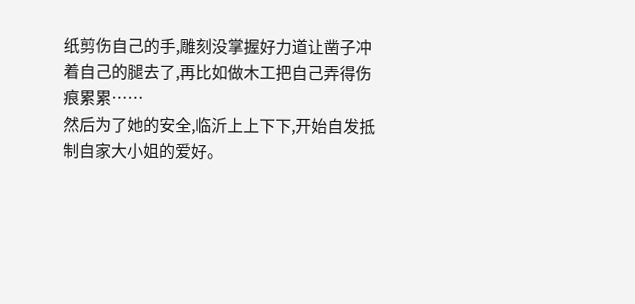纸剪伤自己的手,雕刻没掌握好力道让凿子冲着自己的腿去了,再比如做木工把自己弄得伤痕累累……
然后为了她的安全,临沂上上下下,开始自发抵制自家大小姐的爱好。